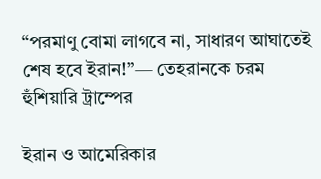“পরমাণু বোমা লাগবে না, সাধারণ আঘাতেই শেষ হবে ইরান!”— তেহরানকে চরম হুঁশিয়ারি ট্রাম্পের

ইরান ও আমেরিকার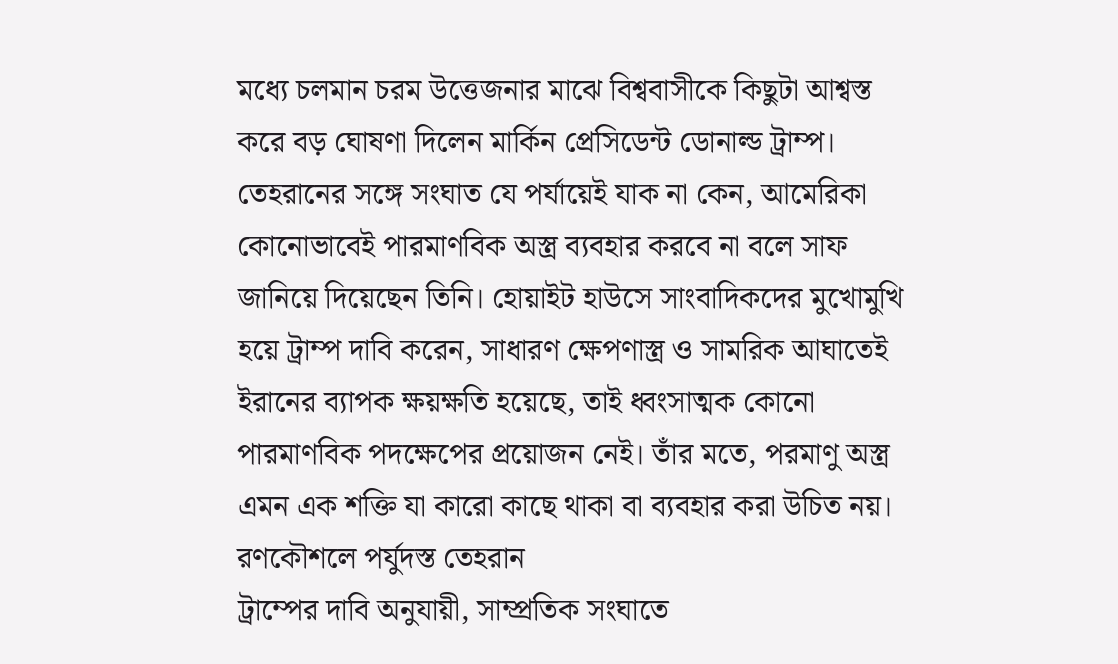মধ্যে চলমান চরম উত্তেজনার মাঝে বিশ্ববাসীকে কিছুটা আশ্বস্ত করে বড় ঘোষণা দিলেন মার্কিন প্রেসিডেন্ট ডোনাল্ড ট্রাম্প। তেহরানের সঙ্গে সংঘাত যে পর্যায়েই যাক না কেন, আমেরিকা কোনোভাবেই পারমাণবিক অস্ত্র ব্যবহার করবে না বলে সাফ জানিয়ে দিয়েছেন তিনি। হোয়াইট হাউসে সাংবাদিকদের মুখোমুখি হয়ে ট্রাম্প দাবি করেন, সাধারণ ক্ষেপণাস্ত্র ও সামরিক আঘাতেই ইরানের ব্যাপক ক্ষয়ক্ষতি হয়েছে, তাই ধ্বংসাত্মক কোনো পারমাণবিক পদক্ষেপের প্রয়োজন নেই। তাঁর মতে, পরমাণু অস্ত্র এমন এক শক্তি যা কারো কাছে থাকা বা ব্যবহার করা উচিত নয়।
রণকৌশলে পর্যুদস্ত তেহরান
ট্রাম্পের দাবি অনুযায়ী, সাম্প্রতিক সংঘাতে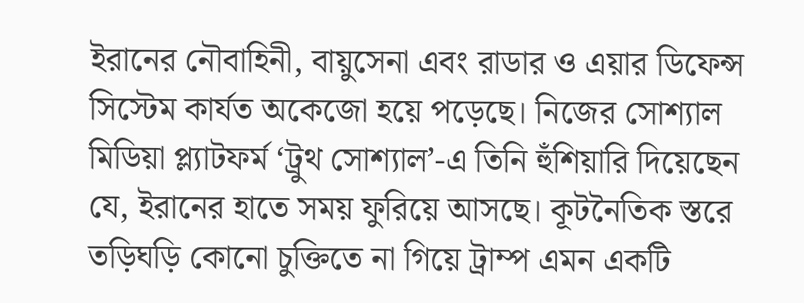ইরানের নৌবাহিনী, বায়ুসেনা এবং রাডার ও এয়ার ডিফেন্স সিস্টেম কার্যত অকেজো হয়ে পড়েছে। নিজের সোশ্যাল মিডিয়া প্ল্যাটফর্ম ‘ট্রুথ সোশ্যাল’-এ তিনি হুঁশিয়ারি দিয়েছেন যে, ইরানের হাতে সময় ফুরিয়ে আসছে। কূটনৈতিক স্তরে তড়িঘড়ি কোনো চুক্তিতে না গিয়ে ট্রাম্প এমন একটি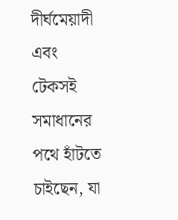দীর্ঘমেয়াদী এবং টেকসই সমাধানের পথে হাঁটতে চাইছেন, যা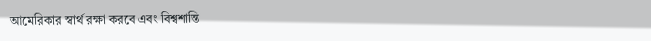আমেরিকার স্বার্থ রক্ষা করবে এবং বিশ্বশান্তি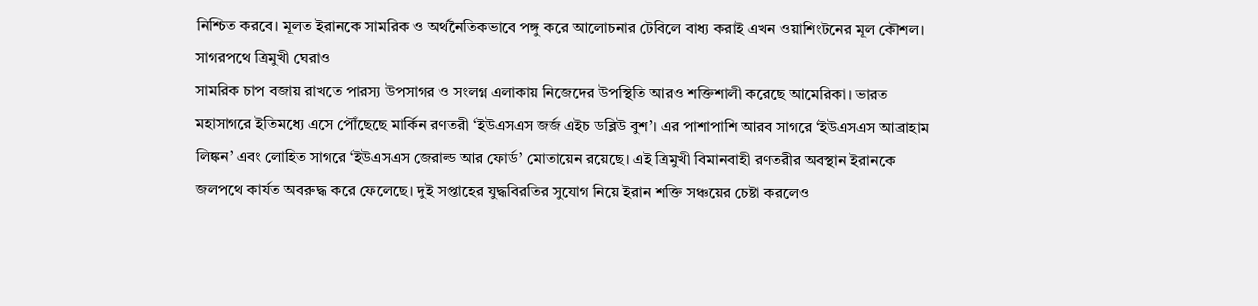নিশ্চিত করবে। মূলত ইরানকে সামরিক ও অর্থনৈতিকভাবে পঙ্গু করে আলোচনার টেবিলে বাধ্য করাই এখন ওয়াশিংটনের মূল কৌশল।
সাগরপথে ত্রিমুখী ঘেরাও
সামরিক চাপ বজায় রাখতে পারস্য উপসাগর ও সংলগ্ন এলাকায় নিজেদের উপস্থিতি আরও শক্তিশালী করেছে আমেরিকা। ভারত মহাসাগরে ইতিমধ্যে এসে পৌঁছেছে মার্কিন রণতরী ‘ইউএসএস জর্জ এইচ ডব্লিউ বুশ’। এর পাশাপাশি আরব সাগরে ‘ইউএসএস আব্রাহাম লিঙ্কন’ এবং লোহিত সাগরে ‘ইউএসএস জেরাল্ড আর ফোর্ড’ মোতায়েন রয়েছে। এই ত্রিমুখী বিমানবাহী রণতরীর অবস্থান ইরানকে জলপথে কার্যত অবরুদ্ধ করে ফেলেছে। দুই সপ্তাহের যুদ্ধবিরতির সুযোগ নিয়ে ইরান শক্তি সঞ্চয়ের চেষ্টা করলেও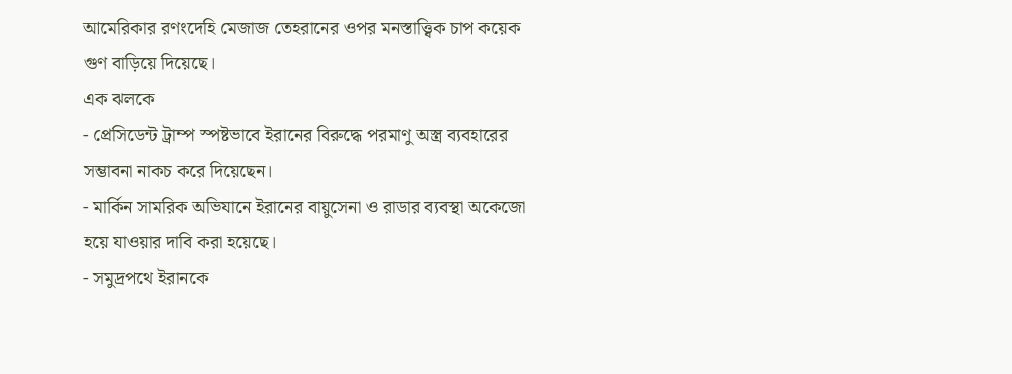আমেরিকার রণংদেহি মেজাজ তেহরানের ওপর মনস্তাত্ত্বিক চাপ কয়েক গুণ বাড়িয়ে দিয়েছে।
এক ঝলকে
- প্রেসিডেন্ট ট্রাম্প স্পষ্টভাবে ইরানের বিরুদ্ধে পরমাণু অস্ত্র ব্যবহারের সম্ভাবনা নাকচ করে দিয়েছেন।
- মার্কিন সামরিক অভিযানে ইরানের বায়ুসেনা ও রাডার ব্যবস্থা অকেজো হয়ে যাওয়ার দাবি করা হয়েছে।
- সমুদ্রপথে ইরানকে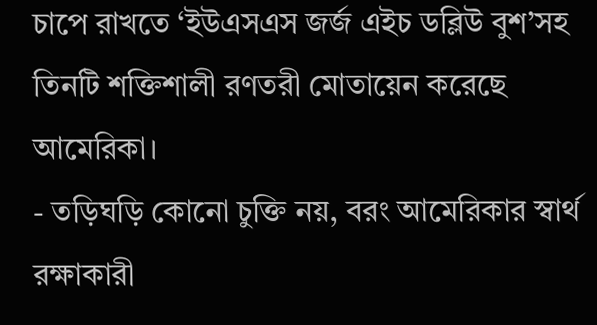চাপে রাখতে ‘ইউএসএস জর্জ এইচ ডব্লিউ বুশ’সহ তিনটি শক্তিশালী রণতরী মোতায়েন করেছে আমেরিকা।
- তড়িঘড়ি কোনো চুক্তি নয়, বরং আমেরিকার স্বার্থ রক্ষাকারী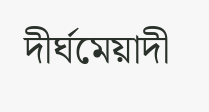দীর্ঘমেয়াদী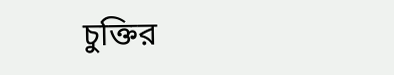চুক্তির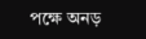পক্ষে অনড়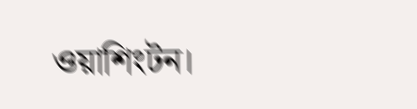ওয়াশিংটন।